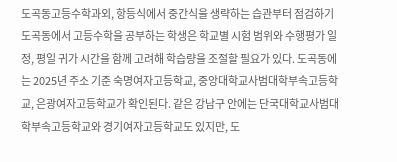도곡동고등수학과외, 항등식에서 중간식을 생략하는 습관부터 점검하기
도곡동에서 고등수학을 공부하는 학생은 학교별 시험 범위와 수행평가 일정, 평일 귀가 시간을 함께 고려해 학습량을 조절할 필요가 있다. 도곡동에는 2025년 주소 기준 숙명여자고등학교, 중앙대학교사범대학부속고등학교, 은광여자고등학교가 확인된다. 같은 강남구 안에는 단국대학교사범대학부속고등학교와 경기여자고등학교도 있지만, 도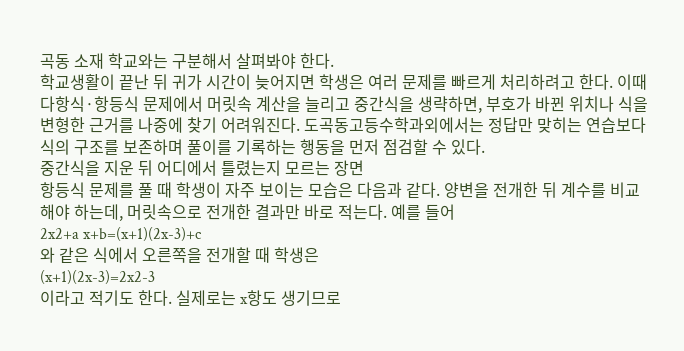곡동 소재 학교와는 구분해서 살펴봐야 한다.
학교생활이 끝난 뒤 귀가 시간이 늦어지면 학생은 여러 문제를 빠르게 처리하려고 한다. 이때 다항식·항등식 문제에서 머릿속 계산을 늘리고 중간식을 생략하면, 부호가 바뀐 위치나 식을 변형한 근거를 나중에 찾기 어려워진다. 도곡동고등수학과외에서는 정답만 맞히는 연습보다 식의 구조를 보존하며 풀이를 기록하는 행동을 먼저 점검할 수 있다.
중간식을 지운 뒤 어디에서 틀렸는지 모르는 장면
항등식 문제를 풀 때 학생이 자주 보이는 모습은 다음과 같다. 양변을 전개한 뒤 계수를 비교해야 하는데, 머릿속으로 전개한 결과만 바로 적는다. 예를 들어
2x2+a x+b=(x+1)(2x-3)+c
와 같은 식에서 오른쪽을 전개할 때 학생은
(x+1)(2x-3)=2x2-3
이라고 적기도 한다. 실제로는 x항도 생기므로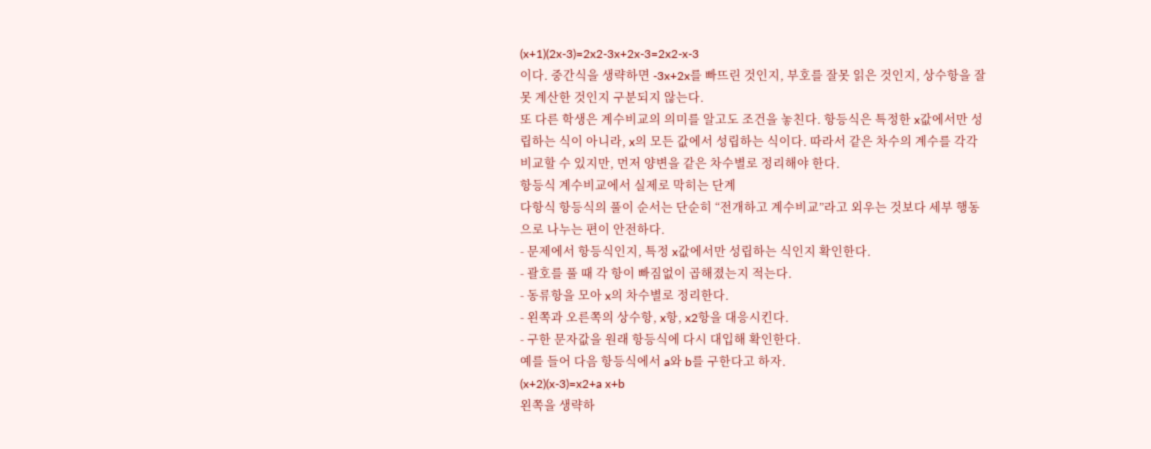(x+1)(2x-3)=2x2-3x+2x-3=2x2-x-3
이다. 중간식을 생략하면 -3x+2x를 빠뜨린 것인지, 부호를 잘못 읽은 것인지, 상수항을 잘못 계산한 것인지 구분되지 않는다.
또 다른 학생은 계수비교의 의미를 알고도 조건을 놓친다. 항등식은 특정한 x값에서만 성립하는 식이 아니라, x의 모든 값에서 성립하는 식이다. 따라서 같은 차수의 계수를 각각 비교할 수 있지만, 먼저 양변을 같은 차수별로 정리해야 한다.
항등식 계수비교에서 실제로 막히는 단계
다항식 항등식의 풀이 순서는 단순히 “전개하고 계수비교”라고 외우는 것보다 세부 행동으로 나누는 편이 안전하다.
- 문제에서 항등식인지, 특정 x값에서만 성립하는 식인지 확인한다.
- 괄호를 풀 때 각 항이 빠짐없이 곱해졌는지 적는다.
- 동류항을 모아 x의 차수별로 정리한다.
- 왼쪽과 오른쪽의 상수항, x항, x2항을 대응시킨다.
- 구한 문자값을 원래 항등식에 다시 대입해 확인한다.
예를 들어 다음 항등식에서 a와 b를 구한다고 하자.
(x+2)(x-3)=x2+a x+b
왼쪽을 생략하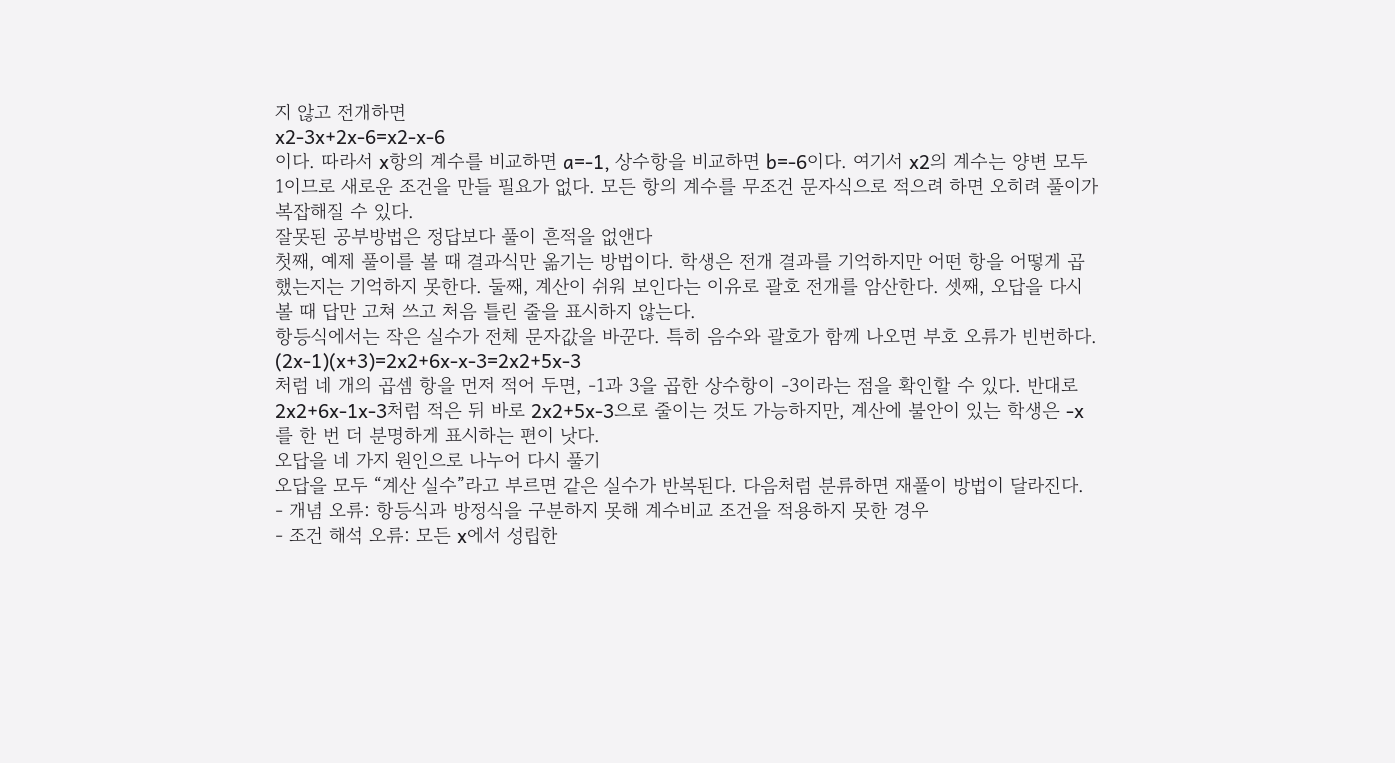지 않고 전개하면
x2-3x+2x-6=x2-x-6
이다. 따라서 x항의 계수를 비교하면 a=-1, 상수항을 비교하면 b=-6이다. 여기서 x2의 계수는 양변 모두 1이므로 새로운 조건을 만들 필요가 없다. 모든 항의 계수를 무조건 문자식으로 적으려 하면 오히려 풀이가 복잡해질 수 있다.
잘못된 공부방법은 정답보다 풀이 흔적을 없앤다
첫째, 예제 풀이를 볼 때 결과식만 옮기는 방법이다. 학생은 전개 결과를 기억하지만 어떤 항을 어떻게 곱했는지는 기억하지 못한다. 둘째, 계산이 쉬워 보인다는 이유로 괄호 전개를 암산한다. 셋째, 오답을 다시 볼 때 답만 고쳐 쓰고 처음 틀린 줄을 표시하지 않는다.
항등식에서는 작은 실수가 전체 문자값을 바꾼다. 특히 음수와 괄호가 함께 나오면 부호 오류가 빈번하다.
(2x-1)(x+3)=2x2+6x-x-3=2x2+5x-3
처럼 네 개의 곱셈 항을 먼저 적어 두면, -1과 3을 곱한 상수항이 -3이라는 점을 확인할 수 있다. 반대로 2x2+6x-1x-3처럼 적은 뒤 바로 2x2+5x-3으로 줄이는 것도 가능하지만, 계산에 불안이 있는 학생은 -x를 한 번 더 분명하게 표시하는 편이 낫다.
오답을 네 가지 원인으로 나누어 다시 풀기
오답을 모두 “계산 실수”라고 부르면 같은 실수가 반복된다. 다음처럼 분류하면 재풀이 방법이 달라진다.
- 개념 오류: 항등식과 방정식을 구분하지 못해 계수비교 조건을 적용하지 못한 경우
- 조건 해석 오류: 모든 x에서 성립한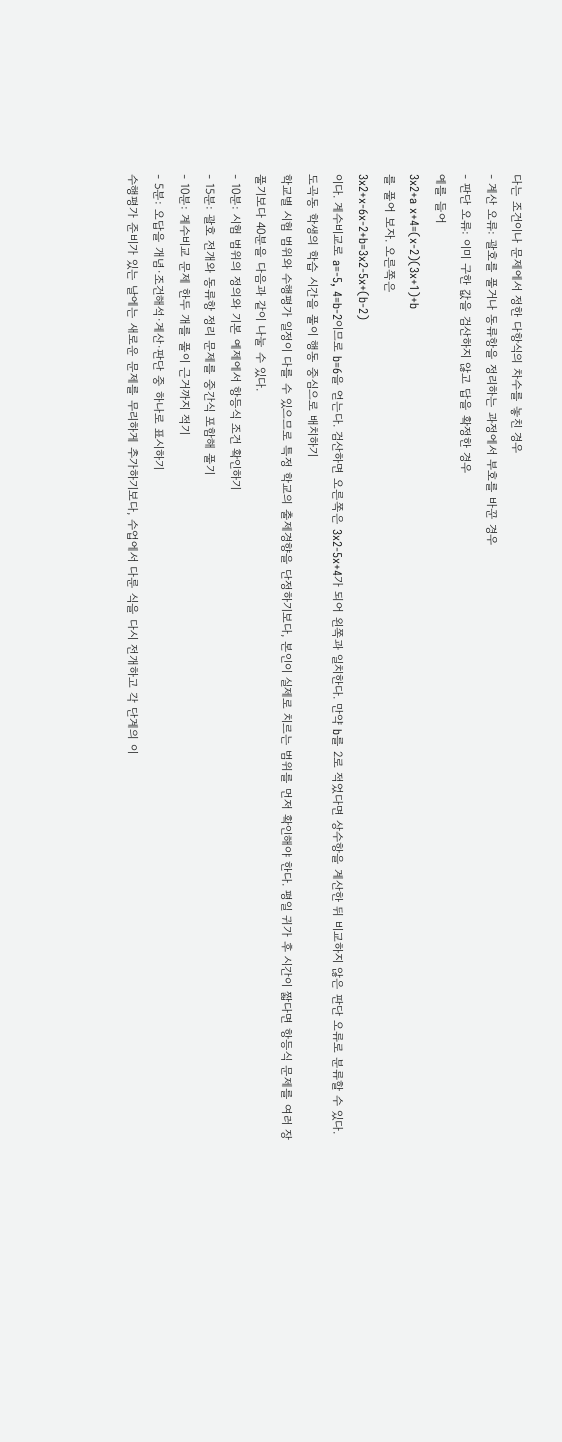다는 조건이나 문제에서 정한 다항식의 차수를 놓친 경우
- 계산 오류: 괄호를 풀거나 동류항을 정리하는 과정에서 부호를 바꾼 경우
- 판단 오류: 이미 구한 값을 검산하지 않고 답을 확정한 경우
예를 들어
3x2+a x+4=(x-2)(3x+1)+b
를 풀어 보자. 오른쪽은
3x2+x-6x-2+b=3x2-5x+(b-2)
이다. 계수비교로 a=-5, 4=b-2이므로 b=6을 얻는다. 검산하면 오른쪽은 3x2-5x+4가 되어 왼쪽과 일치한다. 만약 b를 2로 적었다면 상수항을 계산한 뒤 비교하지 않은 판단 오류로 분류할 수 있다.
도곡동 학생의 학습 시간을 풀이 행동 중심으로 배치하기
학교별 시험 범위와 수행평가 일정이 다를 수 있으므로 특정 학교의 출제경향을 단정하기보다, 본인이 실제로 치르는 범위를 먼저 확인해야 한다. 평일 귀가 후 시간이 짧다면 항등식 문제를 여러 장 풀기보다 40분을 다음과 같이 나눌 수 있다.
- 10분: 시험 범위의 정의와 기본 예제에서 항등식 조건 확인하기
- 15분: 괄호 전개와 동류항 정리 문제를 중간식 포함해 풀기
- 10분: 계수비교 문제 한두 개를 풀이 근거까지 적기
- 5분: 오답을 개념·조건해석·계산·판단 중 하나로 표시하기
수행평가 준비가 있는 날에는 새로운 문제를 무리하게 추가하기보다, 수업에서 다룬 식을 다시 전개하고 각 단계의 이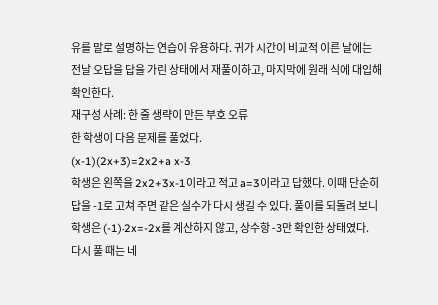유를 말로 설명하는 연습이 유용하다. 귀가 시간이 비교적 이른 날에는 전날 오답을 답을 가린 상태에서 재풀이하고, 마지막에 원래 식에 대입해 확인한다.
재구성 사례: 한 줄 생략이 만든 부호 오류
한 학생이 다음 문제를 풀었다.
(x-1)(2x+3)=2x2+a x-3
학생은 왼쪽을 2x2+3x-1이라고 적고 a=3이라고 답했다. 이때 단순히 답을 -1로 고쳐 주면 같은 실수가 다시 생길 수 있다. 풀이를 되돌려 보니 학생은 (-1)·2x=-2x를 계산하지 않고, 상수항 -3만 확인한 상태였다.
다시 풀 때는 네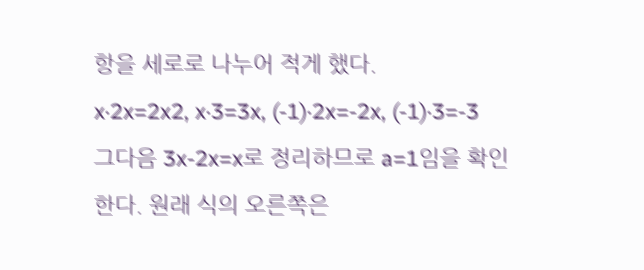항을 세로로 나누어 적게 했다.
x·2x=2x2, x·3=3x, (-1)·2x=-2x, (-1)·3=-3
그다음 3x-2x=x로 정리하므로 a=1임을 확인한다. 원래 식의 오른쪽은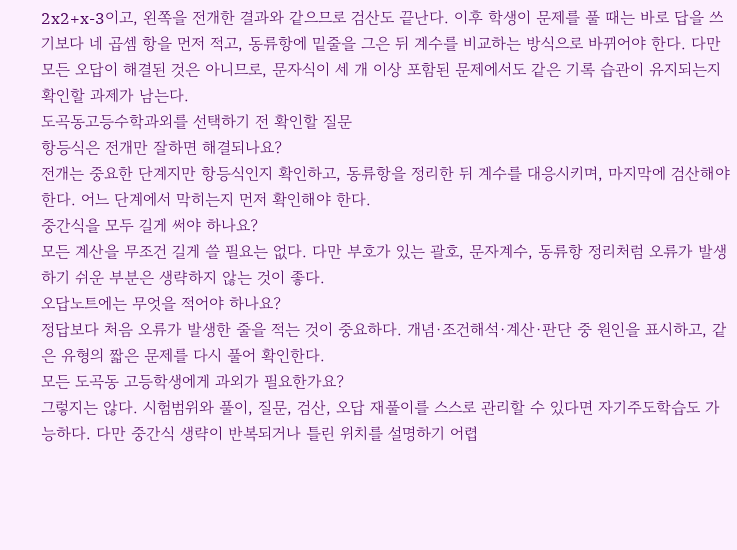2x2+x-3이고, 왼쪽을 전개한 결과와 같으므로 검산도 끝난다. 이후 학생이 문제를 풀 때는 바로 답을 쓰기보다 네 곱셈 항을 먼저 적고, 동류항에 밑줄을 그은 뒤 계수를 비교하는 방식으로 바뀌어야 한다. 다만 모든 오답이 해결된 것은 아니므로, 문자식이 세 개 이상 포함된 문제에서도 같은 기록 습관이 유지되는지 확인할 과제가 남는다.
도곡동고등수학과외를 선택하기 전 확인할 질문
항등식은 전개만 잘하면 해결되나요?
전개는 중요한 단계지만 항등식인지 확인하고, 동류항을 정리한 뒤 계수를 대응시키며, 마지막에 검산해야 한다. 어느 단계에서 막히는지 먼저 확인해야 한다.
중간식을 모두 길게 써야 하나요?
모든 계산을 무조건 길게 쓸 필요는 없다. 다만 부호가 있는 괄호, 문자계수, 동류항 정리처럼 오류가 발생하기 쉬운 부분은 생략하지 않는 것이 좋다.
오답노트에는 무엇을 적어야 하나요?
정답보다 처음 오류가 발생한 줄을 적는 것이 중요하다. 개념·조건해석·계산·판단 중 원인을 표시하고, 같은 유형의 짧은 문제를 다시 풀어 확인한다.
모든 도곡동 고등학생에게 과외가 필요한가요?
그렇지는 않다. 시험범위와 풀이, 질문, 검산, 오답 재풀이를 스스로 관리할 수 있다면 자기주도학습도 가능하다. 다만 중간식 생략이 반복되거나 틀린 위치를 설명하기 어렵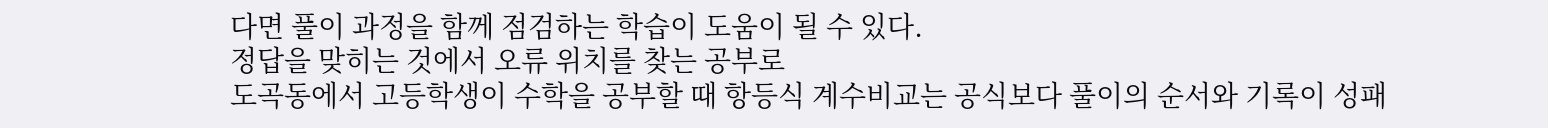다면 풀이 과정을 함께 점검하는 학습이 도움이 될 수 있다.
정답을 맞히는 것에서 오류 위치를 찾는 공부로
도곡동에서 고등학생이 수학을 공부할 때 항등식 계수비교는 공식보다 풀이의 순서와 기록이 성패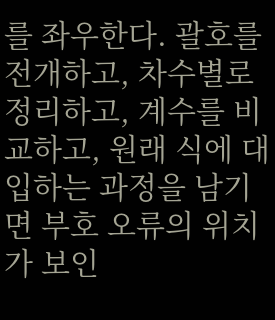를 좌우한다. 괄호를 전개하고, 차수별로 정리하고, 계수를 비교하고, 원래 식에 대입하는 과정을 남기면 부호 오류의 위치가 보인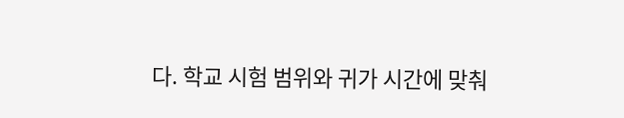다. 학교 시험 범위와 귀가 시간에 맞춰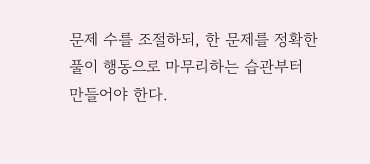문제 수를 조절하되, 한 문제를 정확한 풀이 행동으로 마무리하는 습관부터 만들어야 한다.